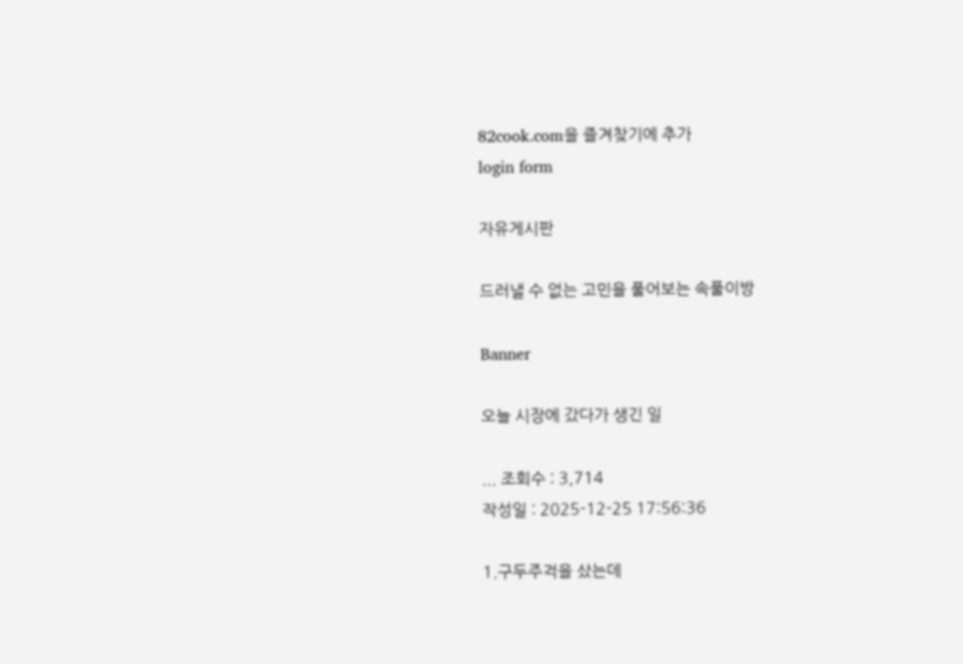82cook.com을 즐겨찾기에 추가
login form

자유게시판

드러낼 수 없는 고민을 풀어보는 속풀이방

Banner

오늘 시장에 갔다가 생긴 일

... 조회수 : 3,714
작성일 : 2025-12-25 17:56:36

1.구두주걱을 샀는데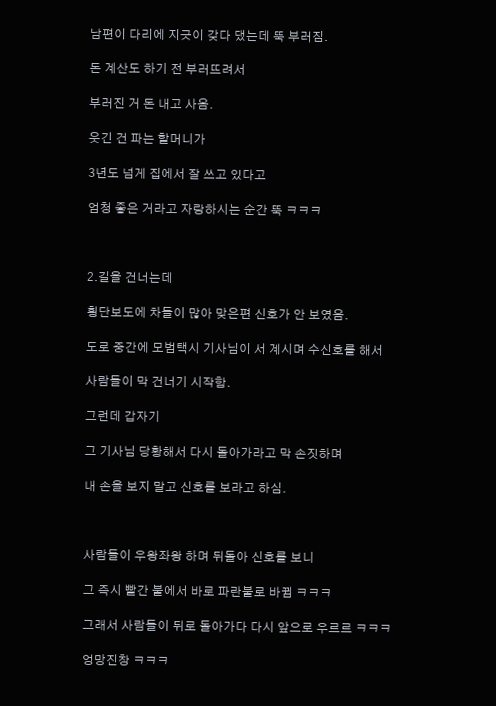남편이 다리에 지긋이 갖다 댔는데 뚝 부러짐.

돈 계산도 하기 전 부러뜨려서

부러진 거 돈 내고 사옴.

웃긴 건 파는 할머니가

3년도 넘게 집에서 잘 쓰고 있다고

엄청 좋은 거라고 자랑하시는 순간 뚝 ㅋㅋㅋ



2.길을 건너는데

횡단보도에 차들이 많아 맞은편 신호가 안 보였음.

도로 중간에 모범택시 기사님이 서 계시며 수신호를 해서

사람들이 막 건너기 시작함.

그런데 갑자기

그 기사님 당황해서 다시 돌아가라고 막 손짓하며

내 손을 보지 말고 신호를 보라고 하심.



사람들이 우왕좌왕 하며 뒤돌아 신호를 보니

그 즉시 빨간 불에서 바로 파란불로 바뀜 ㅋㅋㅋ

그래서 사람들이 뒤로 돌아가다 다시 앞으로 우르르 ㅋㅋㅋ

엉망진창 ㅋㅋㅋ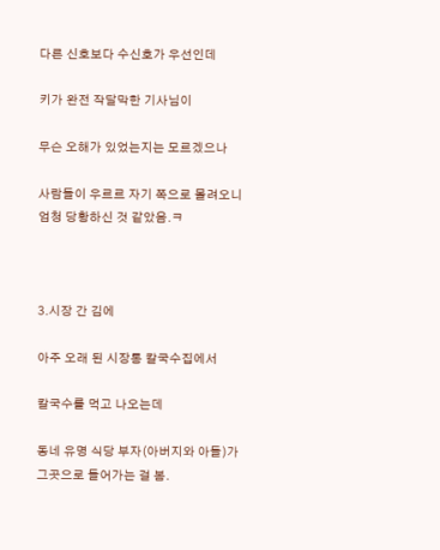다른 신호보다 수신호가 우선인데

키가 완전 작달막한 기사님이

무슨 오해가 있었는지는 모르겠으나

사람들이 우르르 자기 쪽으로 몰려오니 엄청 당황하신 것 같았음.ㅋ



3.시장 간 김에

아주 오래 된 시장통 칼국수집에서

칼국수를 먹고 나오는데

동네 유명 식당 부자(아버지와 아들)가 그곳으로 들어가는 걸 봄.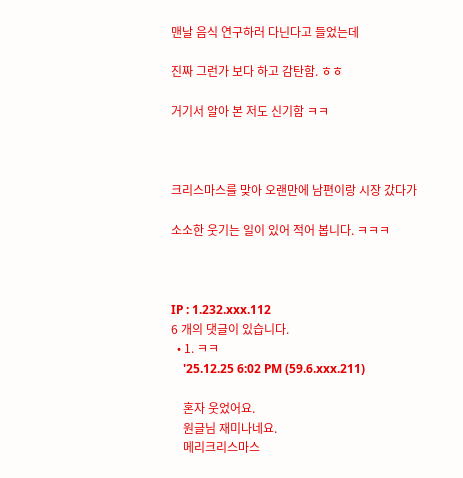맨날 음식 연구하러 다닌다고 들었는데

진짜 그런가 보다 하고 감탄함. ㅎㅎ

거기서 알아 본 저도 신기함 ㅋㅋ



크리스마스를 맞아 오랜만에 남편이랑 시장 갔다가

소소한 웃기는 일이 있어 적어 봅니다. ㅋㅋㅋ



IP : 1.232.xxx.112
6 개의 댓글이 있습니다.
  • 1. ㅋㅋ
    '25.12.25 6:02 PM (59.6.xxx.211)

    혼자 웃었어요.
    원글님 재미나네요.
    메리크리스마스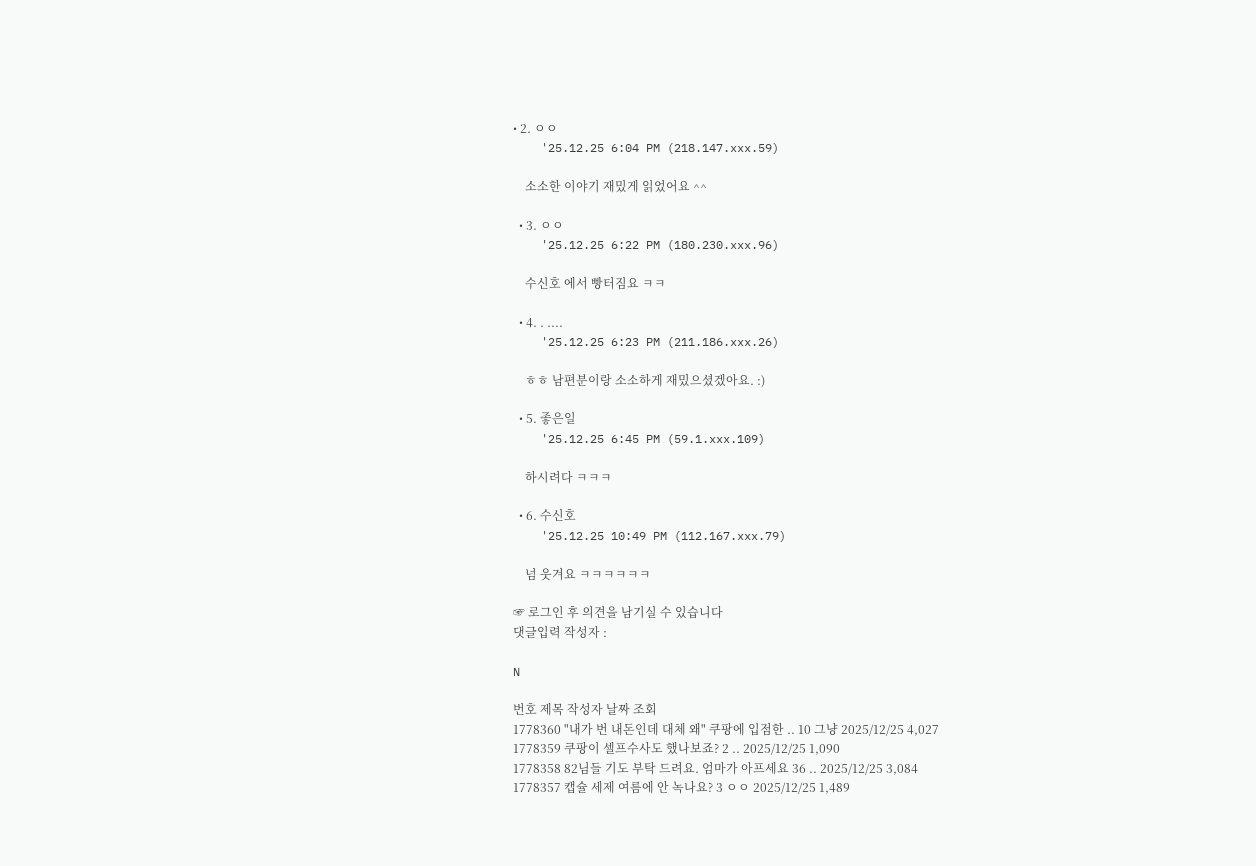• 2. ㅇㅇ
    '25.12.25 6:04 PM (218.147.xxx.59)

    소소한 이야기 재밌게 읽었어요 ^^

  • 3. ㅇㅇ
    '25.12.25 6:22 PM (180.230.xxx.96)

    수신호 에서 빵터짐요 ㅋㅋ

  • 4. . ....
    '25.12.25 6:23 PM (211.186.xxx.26)

    ㅎㅎ 남편분이랑 소소하게 재밌으셨겠아요. :)

  • 5. 좋은일
    '25.12.25 6:45 PM (59.1.xxx.109)

    하시려다 ㅋㅋㅋ

  • 6. 수신호
    '25.12.25 10:49 PM (112.167.xxx.79)

    넘 웃겨요 ㅋㅋㅋㅋㅋㅋ

☞ 로그인 후 의견을 남기실 수 있습니다
댓글입력 작성자 :

N

번호 제목 작성자 날짜 조회
1778360 "내가 번 내돈인데 대체 왜" 쿠팡에 입점한 .. 10 그냥 2025/12/25 4,027
1778359 쿠팡이 셀프수사도 했나보죠? 2 .. 2025/12/25 1,090
1778358 82님들 기도 부탁 드려요. 엄마가 아프세요 36 .. 2025/12/25 3,084
1778357 캡슐 세제 여름에 안 녹나요? 3 ㅇㅇ 2025/12/25 1,489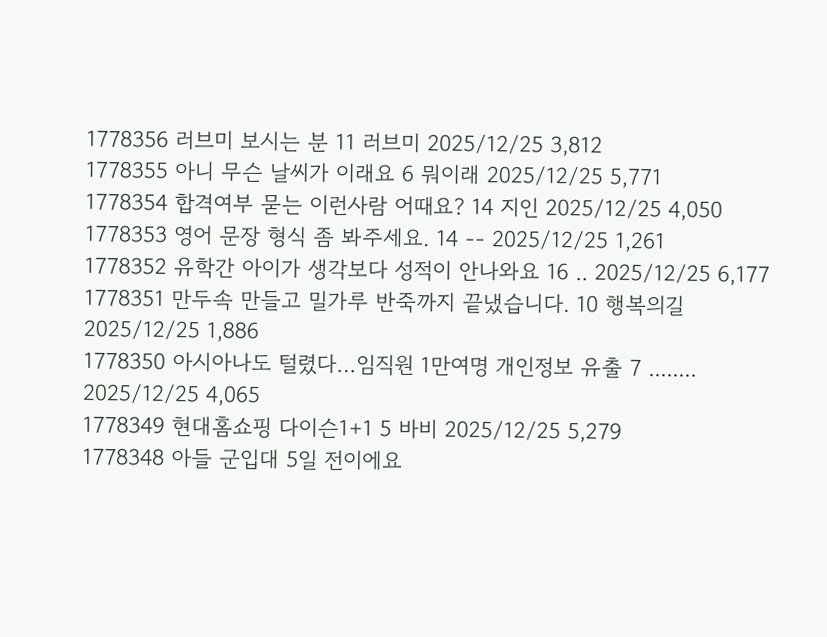1778356 러브미 보시는 분 11 러브미 2025/12/25 3,812
1778355 아니 무슨 날씨가 이래요 6 뭐이래 2025/12/25 5,771
1778354 합격여부 묻는 이런사람 어때요? 14 지인 2025/12/25 4,050
1778353 영어 문장 형식 좀 봐주세요. 14 -- 2025/12/25 1,261
1778352 유학간 아이가 생각보다 성적이 안나와요 16 .. 2025/12/25 6,177
1778351 만두속 만들고 밀가루 반죽까지 끝냈습니다. 10 행복의길 2025/12/25 1,886
1778350 아시아나도 털렸다…임직원 1만여명 개인정보 유출 7 ........ 2025/12/25 4,065
1778349 현대홈쇼핑 다이슨1+1 5 바비 2025/12/25 5,279
1778348 아들 군입대 5일 전이에요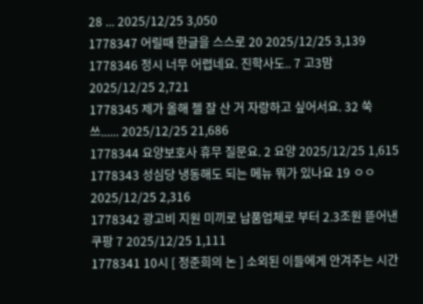28 ... 2025/12/25 3,050
1778347 어릴때 한글을 스스로 20 2025/12/25 3,139
1778346 정시 너무 어렵네요. 진학사도.. 7 고3맘 2025/12/25 2,721
1778345 제가 올해 젤 잘 산 거 자랑하고 싶어서요. 32 쑥쓰...... 2025/12/25 21,686
1778344 요양보호사 휴무 질문요. 2 요양 2025/12/25 1,615
1778343 성심당 냉동해도 되는 메뉴 뭐가 있나요 19 ㅇㅇ 2025/12/25 2,316
1778342 광고비 지원 미끼로 납품업체로 부터 2.3조원 뜯어낸 쿠팡 7 2025/12/25 1,111
1778341 10시 [ 정준희의 논 ] 소외된 이들에게 안겨주는 시간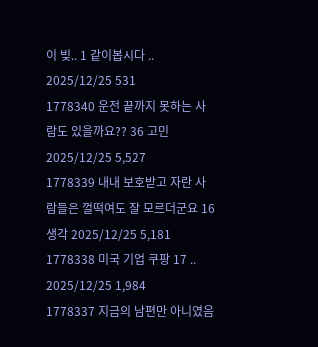이 빚.. 1 같이봅시다 .. 2025/12/25 531
1778340 운전 끝까지 못하는 사람도 있을까요?? 36 고민 2025/12/25 5,527
1778339 내내 보호받고 자란 사람들은 껄떡여도 잘 모르더군요 16 생각 2025/12/25 5,181
1778338 미국 기업 쿠팡 17 .. 2025/12/25 1,984
1778337 지금의 남편만 아니였음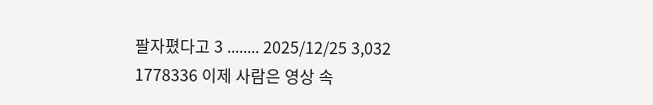팔자폈다고 3 ........ 2025/12/25 3,032
1778336 이제 사람은 영상 속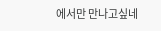에서만 만나고싶네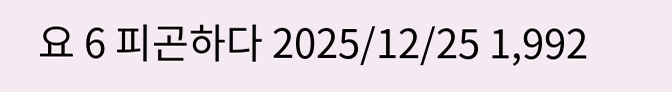요 6 피곤하다 2025/12/25 1,992